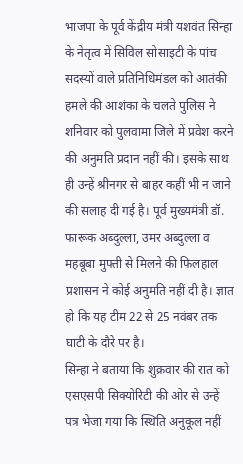भाजपा के पूर्व केंद्रीय मंत्री यशवंत सिन्हा के नेतृत्व में सिविल सोसाइटी के पांच सदस्यों वाले प्रतिनिधिमंडल को आतंकी हमले की आशंका के चलते पुलिस ने शनिवार को पुलवामा जिले में प्रवेश करने की अनुमति प्रदान नहीं की। इसके साथ ही उन्हें श्रीनगर से बाहर कहीं भी न जाने की सलाह दी गई है। पूर्व मुख्यमंत्री डॉ. फारूक अब्दुल्ला, उमर अब्दुल्ला व महबूबा मुफ्ती से मिलने की फिलहाल प्रशासन ने कोई अनुमति नहीं दी है। ज्ञात हो कि यह टीम 22 से 25 नवंबर तक घाटी के दौरे पर है।
सिन्हा ने बताया कि शुक्रवार की रात को एसएसपी सिक्योरिटी की ओर से उन्हें पत्र भेजा गया कि स्थिति अनुकूल नहीं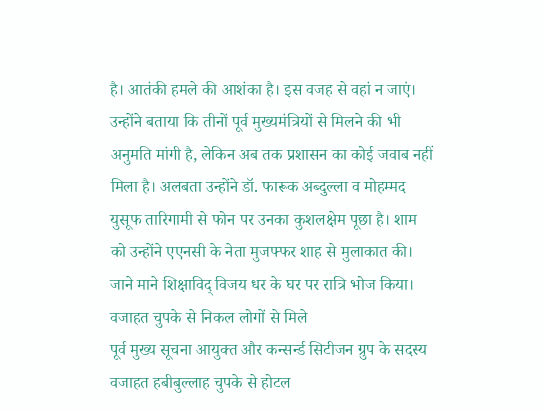है। आतंकी हमले की आशंका है। इस वजह से वहां न जाएं। उन्होंने बताया कि तीनों पूर्व मुख्यमंत्रियों से मिलने की भी अनुमति मांगी है, लेकिन अब तक प्रशासन का कोई जवाब नहीं मिला है। अलबता उन्होंने डॉ. फारूक अब्दुल्ला व मोहम्मद युसूफ तारिगामी से फोन पर उनका कुशलक्षेम पूछा है। शाम को उन्होंने एएनसी के नेता मुजफ्फर शाह से मुलाकात की। जाने माने शिक्षाविद् विजय धर के घर पर रात्रि भोज किया।
वजाहत चुपके से निकल लोगों से मिले
पूर्व मुख्य सूचना आयुक्त और कन्सर्न्ड सिटीजन ग्रुप के सदस्य वजाहत हबीबुल्लाह चुपके से होटल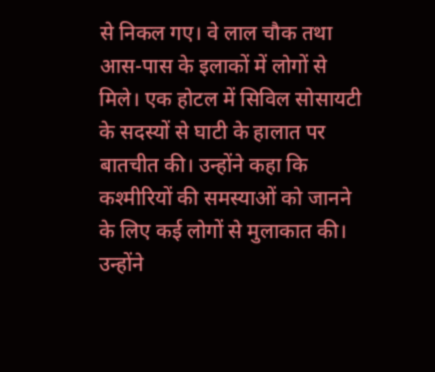से निकल गए। वे लाल चौक तथा आस-पास के इलाकों में लोगों से मिले। एक होटल में सिविल सोसायटी के सदस्यों से घाटी के हालात पर बातचीत की। उन्होंने कहा कि कश्मीरियों की समस्याओं को जानने के लिए कई लोगों से मुलाकात की। उन्होंने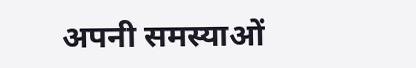अपनी समस्याओं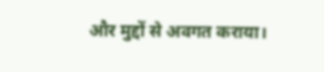और मुद्दों से अवगत कराया।